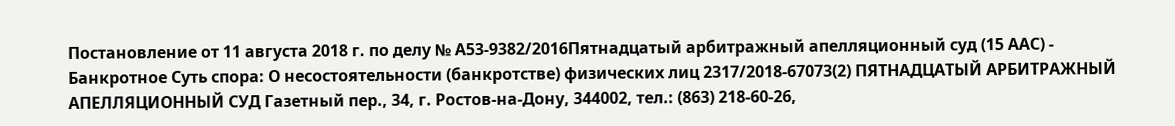Постановление от 11 августа 2018 г. по делу № А53-9382/2016Пятнадцатый арбитражный апелляционный суд (15 ААС) - Банкротное Суть спора: О несостоятельности (банкротстве) физических лиц 2317/2018-67073(2) ПЯТНАДЦАТЫЙ АРБИТРАЖНЫЙ АПЕЛЛЯЦИОННЫЙ СУД Газетный пер., 34, г. Ростов-на-Дону, 344002, тел.: (863) 218-60-26,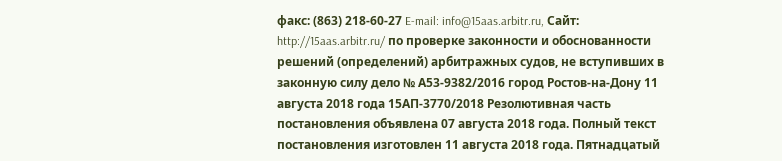факс: (863) 218-60-27 E-mail: info@15aas.arbitr.ru, Сайт: http://15aas.arbitr.ru/ по проверке законности и обоснованности решений (определений) арбитражных судов, не вступивших в законную силу дело № А53-9382/2016 город Ростов-на-Дону 11 августа 2018 года 15АП-3770/2018 Резолютивная часть постановления объявлена 07 августа 2018 года. Полный текст постановления изготовлен 11 августа 2018 года. Пятнадцатый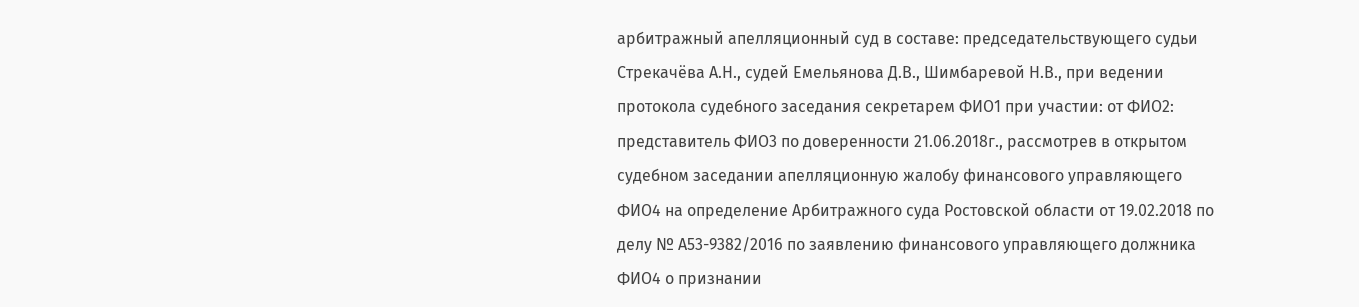арбитражный апелляционный суд в составе: председательствующего судьи Стрекачёва А.Н., судей Емельянова Д.В., Шимбаревой Н.В., при ведении протокола судебного заседания секретарем ФИО1 при участии: от ФИО2: представитель ФИО3 по доверенности 21.06.2018г., рассмотрев в открытом судебном заседании апелляционную жалобу финансового управляющего ФИО4 на определение Арбитражного суда Ростовской области от 19.02.2018 по делу № А53-9382/2016 по заявлению финансового управляющего должника ФИО4 о признании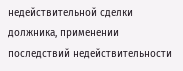недействительной сделки должника, применении последствий недействительности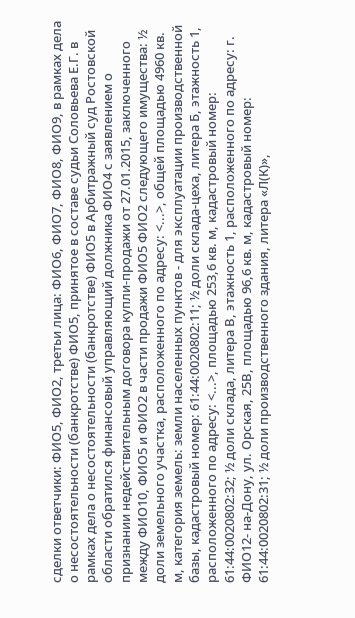сделки ответчики: ФИО5, ФИО2, третьи лица: ФИО6, ФИО7, ФИО8, ФИО9, в рамках дела о несостоятельности (банкротстве) ФИО5, принятое в составе судьи Соловьева Е.Г. в рамках дела о несостоятельности (банкротстве) ФИО5 в Арбитражный суд Ростовской области обратился финансовый управляющий должника ФИО4 с заявлением о признании недействительным договора купли-продажи от 27.01.2015, заключенного между ФИО10, ФИО5 и ФИО2 в части продажи ФИО5 ФИО2 следующего имущества: ½ доли земельного участка, расположенного по адресу: <...>, общей площадью 4960 кв. м, категория земель: земли населенных пунктов - для эксплуатации производственной базы, кадастровый номер: 61:44:0020802:11; ½ доли склада-цеха, литера Б, этажность 1, расположенного по адресу: <...>, площадью 253,6 кв. м, кадастровый номер: 61:44:0020802:32; ½ доли склада, литера В, этажность 1, расположенного по адресу: г. ФИО12- на-Дону, ул. Орская, 25В, площадью 96,6 кв. м, кадастровый номер: 61:44:0020802:31; ½ доли производственного здания, литера «Л(К)»,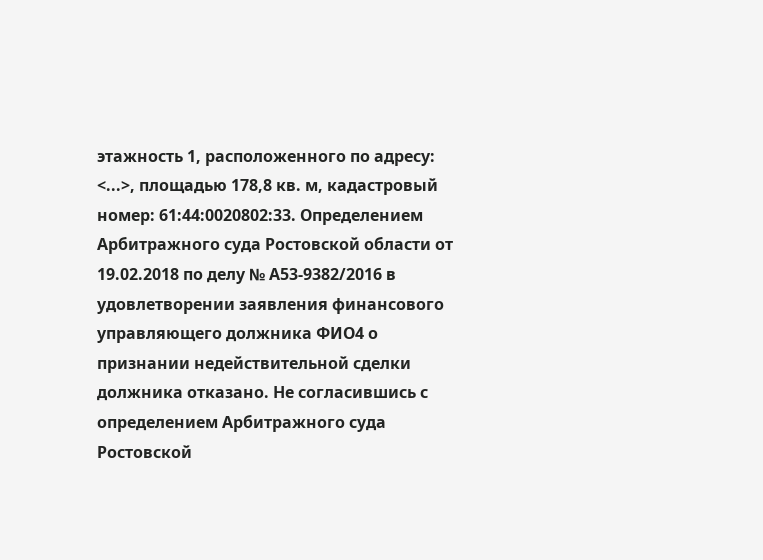этажность 1, расположенного по адресу: <...>, площадью 178,8 кв. м, кадастровый номер: 61:44:0020802:33. Определением Арбитражного суда Ростовской области от 19.02.2018 по делу № А53-9382/2016 в удовлетворении заявления финансового управляющего должника ФИО4 о признании недействительной сделки должника отказано. Не согласившись с определением Арбитражного суда Ростовской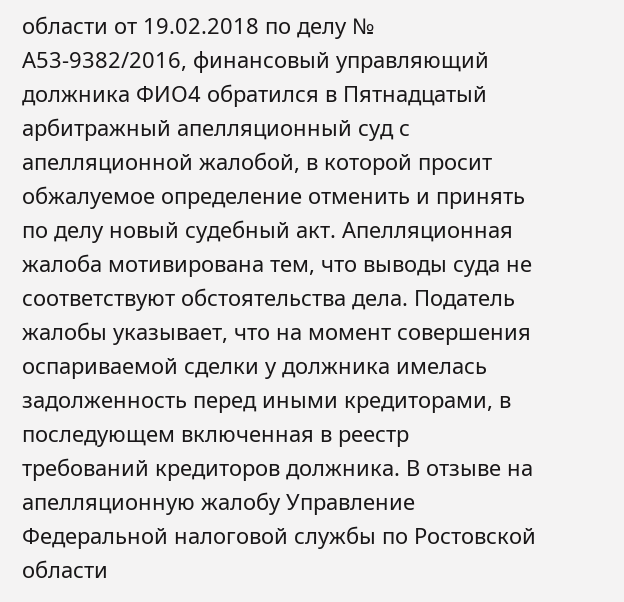области от 19.02.2018 по делу № А53-9382/2016, финансовый управляющий должника ФИО4 обратился в Пятнадцатый арбитражный апелляционный суд с апелляционной жалобой, в которой просит обжалуемое определение отменить и принять по делу новый судебный акт. Апелляционная жалоба мотивирована тем, что выводы суда не соответствуют обстоятельства дела. Податель жалобы указывает, что на момент совершения оспариваемой сделки у должника имелась задолженность перед иными кредиторами, в последующем включенная в реестр требований кредиторов должника. В отзыве на апелляционную жалобу Управление Федеральной налоговой службы по Ростовской области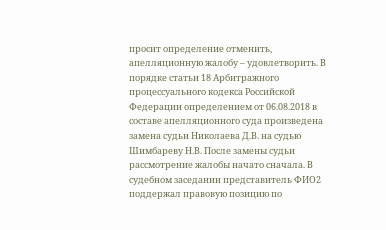просит определение отменить, апелляционную жалобу – удовлетворить. В порядке статьи 18 Арбитражного процессуального кодекса Российской Федерации определением от 06.08.2018 в составе апелляционного суда произведена замена судьи Николаева Д.В. на судью Шимбареву Н.В. После замены судьи рассмотрение жалобы начато сначала. В судебном заседании представитель ФИО2 поддержал правовую позицию по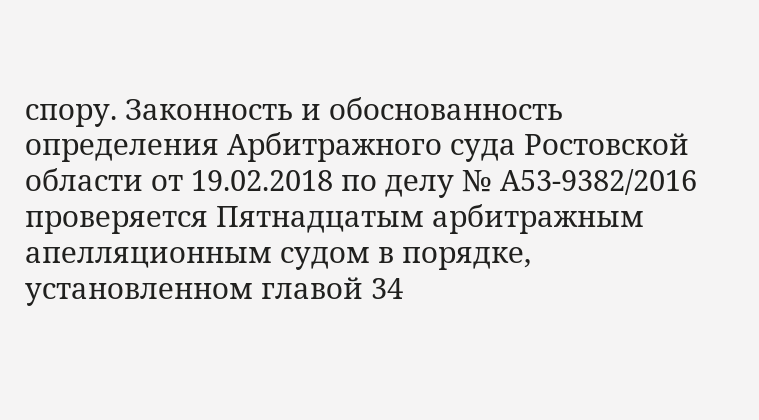спору. Законность и обоснованность определения Арбитражного суда Ростовской области от 19.02.2018 по делу № А53-9382/2016 проверяется Пятнадцатым арбитражным апелляционным судом в порядке, установленном главой 34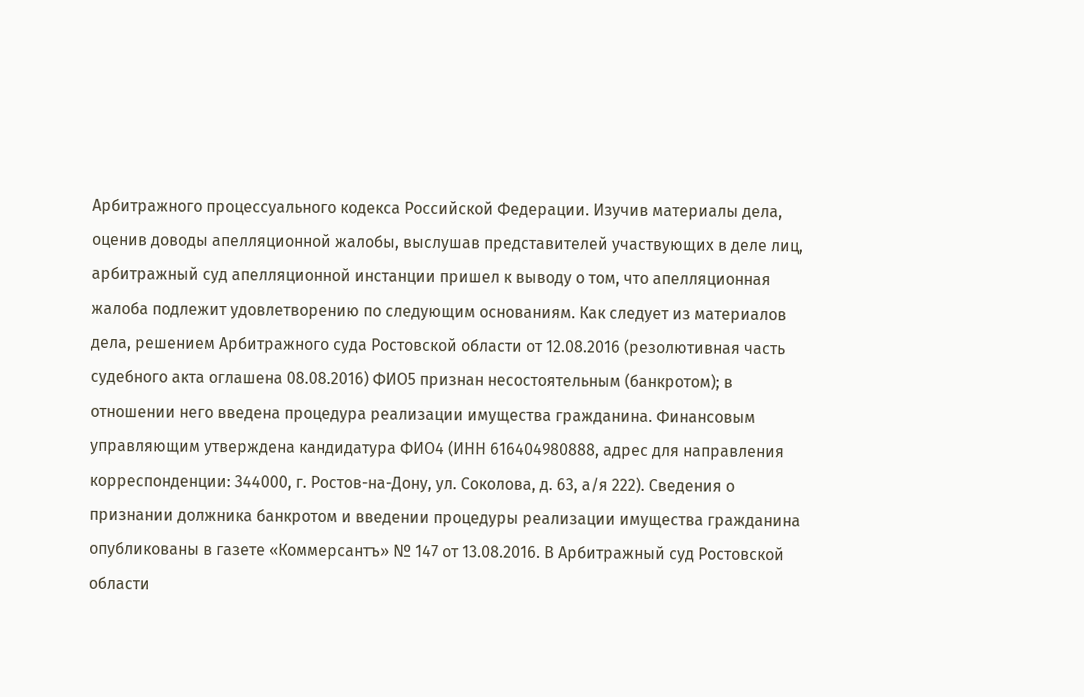Арбитражного процессуального кодекса Российской Федерации. Изучив материалы дела, оценив доводы апелляционной жалобы, выслушав представителей участвующих в деле лиц, арбитражный суд апелляционной инстанции пришел к выводу о том, что апелляционная жалоба подлежит удовлетворению по следующим основаниям. Как следует из материалов дела, решением Арбитражного суда Ростовской области от 12.08.2016 (резолютивная часть судебного акта оглашена 08.08.2016) ФИО5 признан несостоятельным (банкротом); в отношении него введена процедура реализации имущества гражданина. Финансовым управляющим утверждена кандидатура ФИО4 (ИНН 616404980888, адрес для направления корреспонденции: 344000, г. Ростов-на-Дону, ул. Соколова, д. 63, а/я 222). Сведения о признании должника банкротом и введении процедуры реализации имущества гражданина опубликованы в газете «Коммерсантъ» № 147 от 13.08.2016. В Арбитражный суд Ростовской области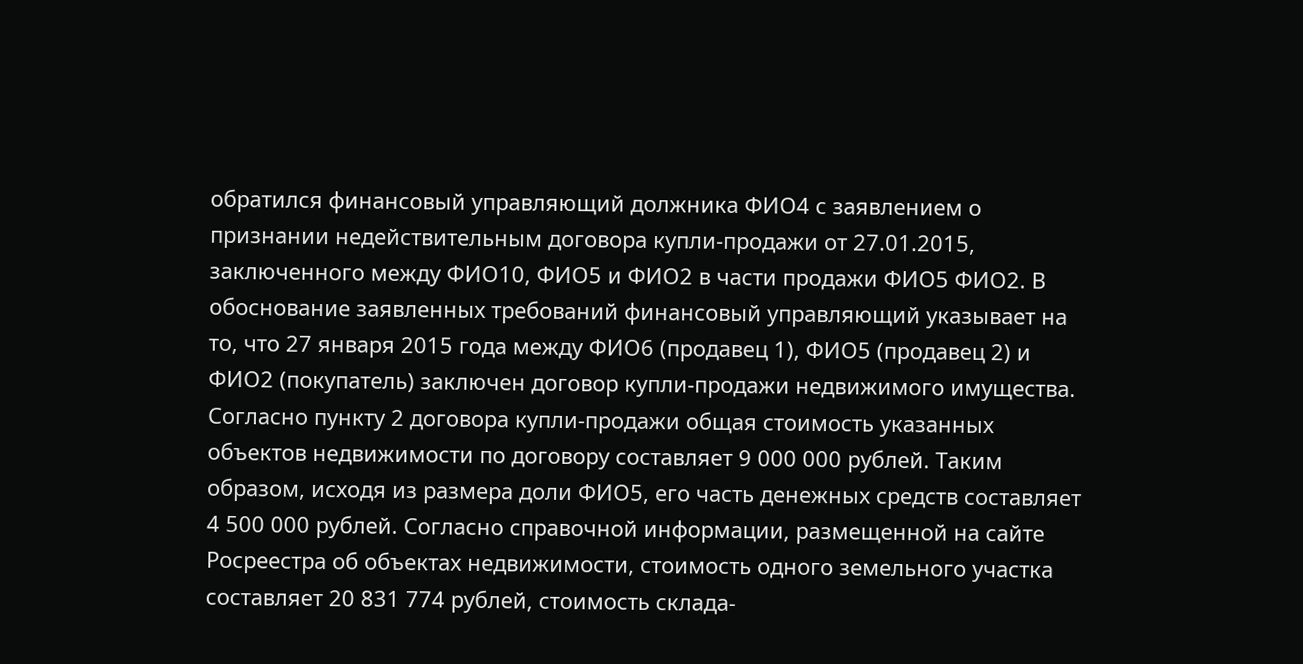обратился финансовый управляющий должника ФИО4 с заявлением о признании недействительным договора купли-продажи от 27.01.2015, заключенного между ФИО10, ФИО5 и ФИО2 в части продажи ФИО5 ФИО2. В обоснование заявленных требований финансовый управляющий указывает на то, что 27 января 2015 года между ФИО6 (продавец 1), ФИО5 (продавец 2) и ФИО2 (покупатель) заключен договор купли-продажи недвижимого имущества. Согласно пункту 2 договора купли-продажи общая стоимость указанных объектов недвижимости по договору составляет 9 000 000 рублей. Таким образом, исходя из размера доли ФИО5, его часть денежных средств составляет 4 500 000 рублей. Согласно справочной информации, размещенной на сайте Росреестра об объектах недвижимости, стоимость одного земельного участка составляет 20 831 774 рублей, стоимость склада-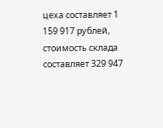цеха составляет 1 159 917 рублей, стоимость склада составляет 329 947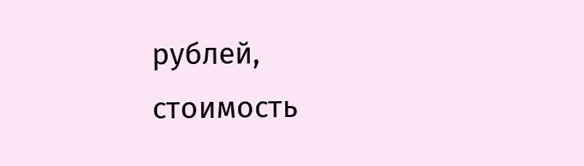рублей, стоимость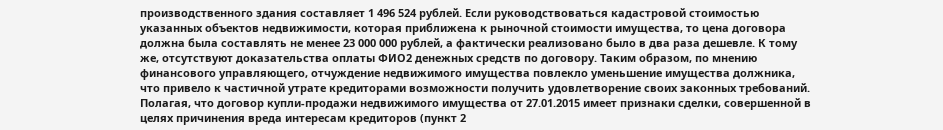производственного здания составляет 1 496 524 рублей. Если руководствоваться кадастровой стоимостью указанных объектов недвижимости, которая приближена к рыночной стоимости имущества, то цена договора должна была составлять не менее 23 000 000 рублей, а фактически реализовано было в два раза дешевле. К тому же, отсутствуют доказательства оплаты ФИО2 денежных средств по договору. Таким образом, по мнению финансового управляющего, отчуждение недвижимого имущества повлекло уменьшение имущества должника, что привело к частичной утрате кредиторами возможности получить удовлетворение своих законных требований. Полагая, что договор купли-продажи недвижимого имущества от 27.01.2015 имеет признаки сделки, совершенной в целях причинения вреда интересам кредиторов (пункт 2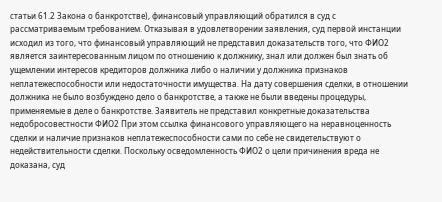статьи 61.2 Закона о банкротстве), финансовый управляющий обратился в суд с рассматриваемым требованием. Отказывая в удовлетворении заявления, суд первой инстанции исходил из того, что финансовый управляющий не представил доказательств того, что ФИО2 является заинтересованным лицом по отношению к должнику, знал или должен был знать об ущемлении интересов кредиторов должника либо о наличии у должника признаков неплатежеспособности или недостаточности имущества. На дату совершения сделки, в отношении должника не было возбуждено дело о банкротстве, а также не были введены процедуры, применяемые в деле о банкротстве. Заявитель не представил конкретные доказательства недобросовестности ФИО2 При этом ссылка финансового управляющего на неравноценность сделки и наличие признаков неплатежеспособности сами по себе не свидетельствуют о недействительности сделки. Поскольку осведомленность ФИО2 о цели причинения вреда не доказана, суд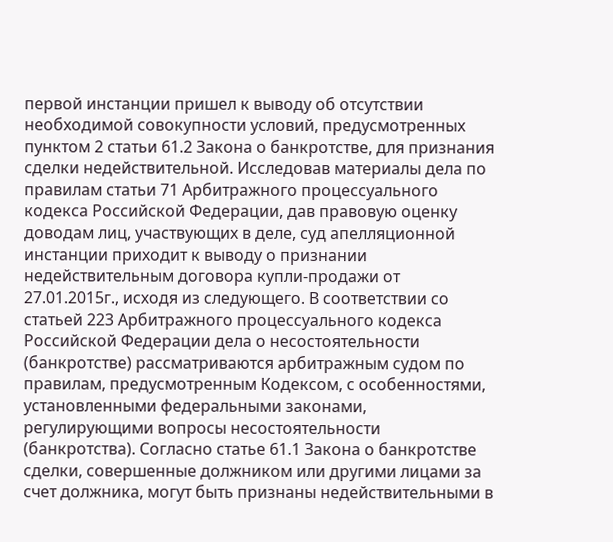первой инстанции пришел к выводу об отсутствии необходимой совокупности условий, предусмотренных пунктом 2 статьи 61.2 Закона о банкротстве, для признания сделки недействительной. Исследовав материалы дела по правилам статьи 71 Арбитражного процессуального кодекса Российской Федерации, дав правовую оценку доводам лиц, участвующих в деле, суд апелляционной инстанции приходит к выводу о признании недействительным договора купли-продажи от 27.01.2015г., исходя из следующего. В соответствии со статьей 223 Арбитражного процессуального кодекса Российской Федерации дела о несостоятельности (банкротстве) рассматриваются арбитражным судом по правилам, предусмотренным Кодексом, с особенностями, установленными федеральными законами, регулирующими вопросы несостоятельности (банкротства). Согласно статье 61.1 Закона о банкротстве сделки, совершенные должником или другими лицами за счет должника, могут быть признаны недействительными в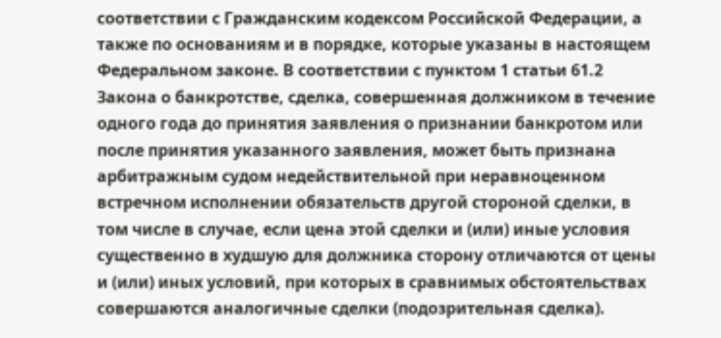соответствии с Гражданским кодексом Российской Федерации, а также по основаниям и в порядке, которые указаны в настоящем Федеральном законе. В соответствии с пунктом 1 статьи 61.2 Закона о банкротстве, сделка, совершенная должником в течение одного года до принятия заявления о признании банкротом или после принятия указанного заявления, может быть признана арбитражным судом недействительной при неравноценном встречном исполнении обязательств другой стороной сделки, в том числе в случае, если цена этой сделки и (или) иные условия существенно в худшую для должника сторону отличаются от цены и (или) иных условий, при которых в сравнимых обстоятельствах совершаются аналогичные сделки (подозрительная сделка).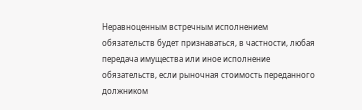Неравноценным встречным исполнением обязательств будет признаваться, в частности, любая передача имущества или иное исполнение обязательств, если рыночная стоимость переданного должником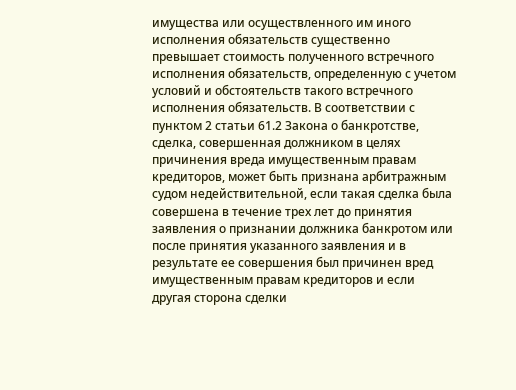имущества или осуществленного им иного исполнения обязательств существенно превышает стоимость полученного встречного исполнения обязательств, определенную с учетом условий и обстоятельств такого встречного исполнения обязательств. В соответствии с пунктом 2 статьи 61.2 Закона о банкротстве, сделка, совершенная должником в целях причинения вреда имущественным правам кредиторов, может быть признана арбитражным судом недействительной, если такая сделка была совершена в течение трех лет до принятия заявления о признании должника банкротом или после принятия указанного заявления и в результате ее совершения был причинен вред имущественным правам кредиторов и если другая сторона сделки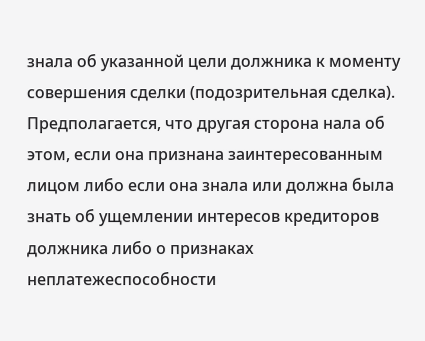знала об указанной цели должника к моменту совершения сделки (подозрительная сделка). Предполагается, что другая сторона нала об этом, если она признана заинтересованным лицом либо если она знала или должна была знать об ущемлении интересов кредиторов должника либо о признаках неплатежеспособности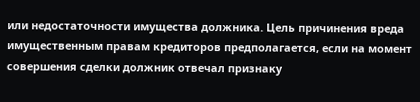или недостаточности имущества должника. Цель причинения вреда имущественным правам кредиторов предполагается, если на момент совершения сделки должник отвечал признаку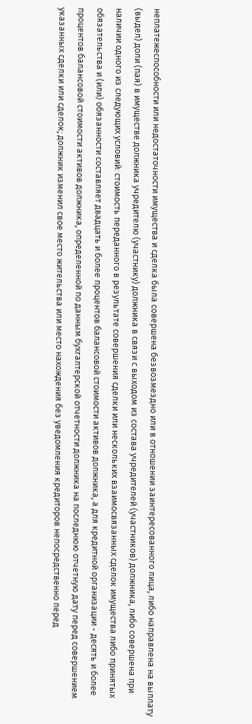неплатежеспособности или недостаточности имущества и сделка была совершена безвозмездно или в отношении заинтересованного лица, либо направлена на выплату (выдел) доли (пая) в имуществе должника учредителю (участнику) должника в связи с выходом из состава учредителей (участников) должника, либо совершена при наличии одного из следующих условий: стоимость переданного в результате совершения сделки или нескольких взаимосвязанных сделок имущества либо принятых обязательства и (или) обязанности составляет двадцать и более процентов балансовой стоимости активов должника, а для кредитной организации - десять и более процентов балансовой стоимости активов должника, определенной по данным бухгалтерской отчетности должника на последнюю отчетную дату перед совершением указанных сделки или сделок; должник изменил свое место жительства или место нахождения без уведомления кредиторов непосредственно перед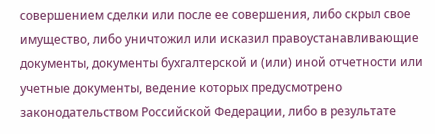совершением сделки или после ее совершения, либо скрыл свое имущество, либо уничтожил или исказил правоустанавливающие документы, документы бухгалтерской и (или) иной отчетности или учетные документы, ведение которых предусмотрено законодательством Российской Федерации, либо в результате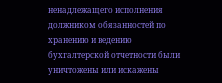ненадлежащего исполнения должником обязанностей по хранению и ведению бухгалтерской отчетности были уничтожены или искажены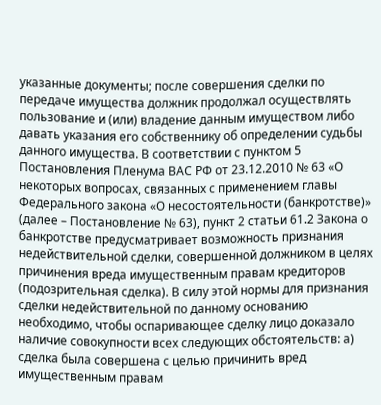указанные документы; после совершения сделки по передаче имущества должник продолжал осуществлять пользование и (или) владение данным имуществом либо давать указания его собственнику об определении судьбы данного имущества. В соответствии с пунктом 5 Постановления Пленума ВАС РФ от 23.12.2010 № 63 «О некоторых вопросах, связанных с применением главы Федерального закона «О несостоятельности (банкротстве)» (далее – Постановление № 63), пункт 2 статьи 61.2 Закона о банкротстве предусматривает возможность признания недействительной сделки, совершенной должником в целях причинения вреда имущественным правам кредиторов (подозрительная сделка). В силу этой нормы для признания сделки недействительной по данному основанию необходимо, чтобы оспаривающее сделку лицо доказало наличие совокупности всех следующих обстоятельств: а) сделка была совершена с целью причинить вред имущественным правам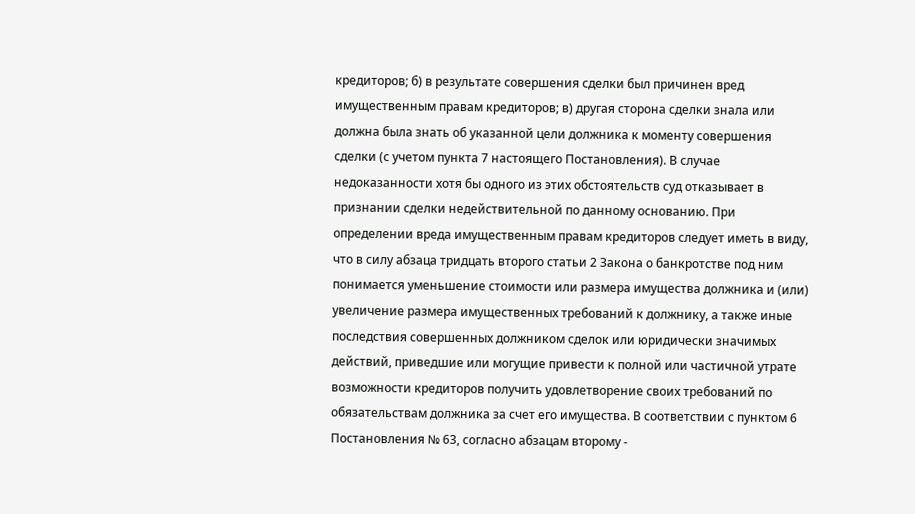кредиторов; б) в результате совершения сделки был причинен вред имущественным правам кредиторов; в) другая сторона сделки знала или должна была знать об указанной цели должника к моменту совершения сделки (с учетом пункта 7 настоящего Постановления). В случае недоказанности хотя бы одного из этих обстоятельств суд отказывает в признании сделки недействительной по данному основанию. При определении вреда имущественным правам кредиторов следует иметь в виду, что в силу абзаца тридцать второго статьи 2 Закона о банкротстве под ним понимается уменьшение стоимости или размера имущества должника и (или) увеличение размера имущественных требований к должнику, а также иные последствия совершенных должником сделок или юридически значимых действий, приведшие или могущие привести к полной или частичной утрате возможности кредиторов получить удовлетворение своих требований по обязательствам должника за счет его имущества. В соответствии с пунктом 6 Постановления № 63, согласно абзацам второму -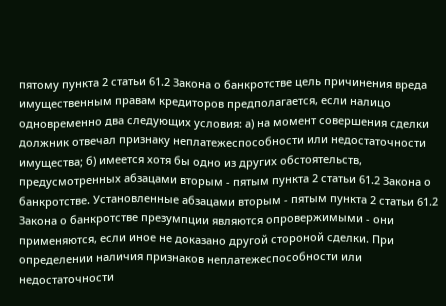пятому пункта 2 статьи 61.2 Закона о банкротстве цель причинения вреда имущественным правам кредиторов предполагается, если налицо одновременно два следующих условия: а) на момент совершения сделки должник отвечал признаку неплатежеспособности или недостаточности имущества; б) имеется хотя бы одно из других обстоятельств, предусмотренных абзацами вторым - пятым пункта 2 статьи 61.2 Закона о банкротстве. Установленные абзацами вторым - пятым пункта 2 статьи 61.2 Закона о банкротстве презумпции являются опровержимыми - они применяются, если иное не доказано другой стороной сделки. При определении наличия признаков неплатежеспособности или недостаточности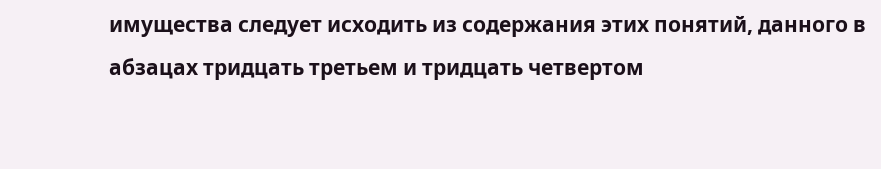имущества следует исходить из содержания этих понятий, данного в абзацах тридцать третьем и тридцать четвертом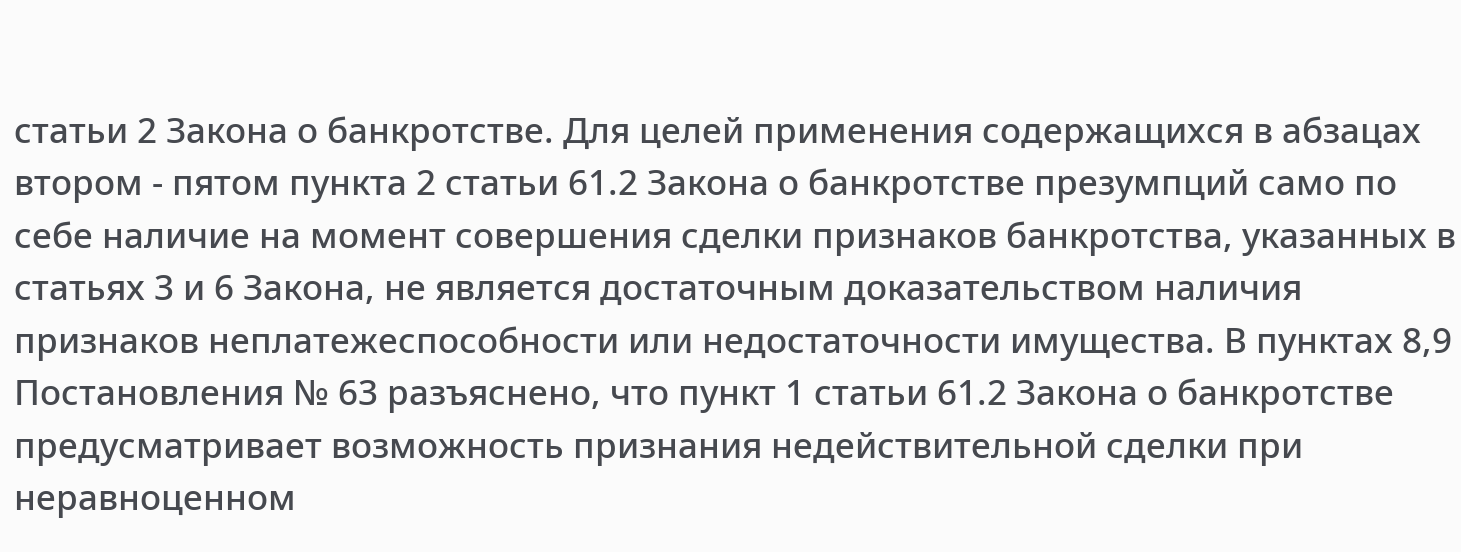статьи 2 Закона о банкротстве. Для целей применения содержащихся в абзацах втором - пятом пункта 2 статьи 61.2 Закона о банкротстве презумпций само по себе наличие на момент совершения сделки признаков банкротства, указанных в статьях 3 и 6 Закона, не является достаточным доказательством наличия признаков неплатежеспособности или недостаточности имущества. В пунктах 8,9 Постановления № 63 разъяснено, что пункт 1 статьи 61.2 Закона о банкротстве предусматривает возможность признания недействительной сделки при неравноценном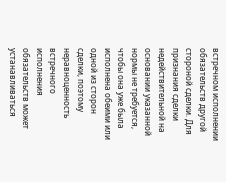встречном исполнении обязательств другой стороной сделки. Для признания сделки недействительной на основании указанной нормы не требуется, чтобы она уже была исполнена обеими или одной из сторон сделки, поэтому неравноценность встречного исполнения обязательств может устанавливаться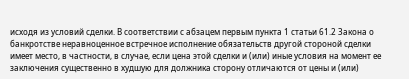исходя из условий сделки. В соответствии с абзацем первым пункта 1 статьи 61.2 Закона о банкротстве неравноценное встречное исполнение обязательств другой стороной сделки имеет место, в частности, в случае, если цена этой сделки и (или) иные условия на момент ее заключения существенно в худшую для должника сторону отличаются от цены и (или)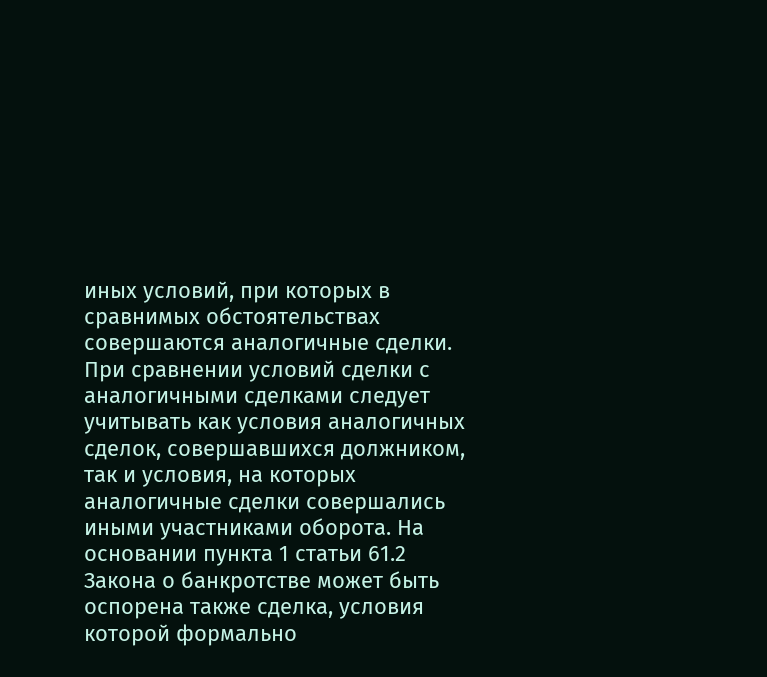иных условий, при которых в сравнимых обстоятельствах совершаются аналогичные сделки. При сравнении условий сделки с аналогичными сделками следует учитывать как условия аналогичных сделок, совершавшихся должником, так и условия, на которых аналогичные сделки совершались иными участниками оборота. На основании пункта 1 статьи 61.2 Закона о банкротстве может быть оспорена также сделка, условия которой формально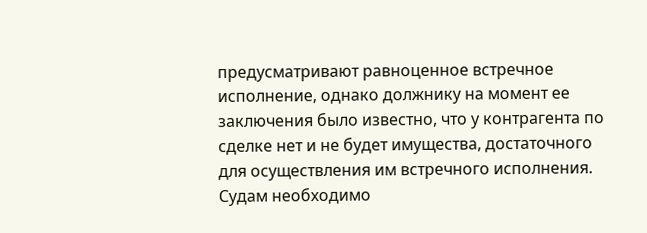предусматривают равноценное встречное исполнение, однако должнику на момент ее заключения было известно, что у контрагента по сделке нет и не будет имущества, достаточного для осуществления им встречного исполнения. Судам необходимо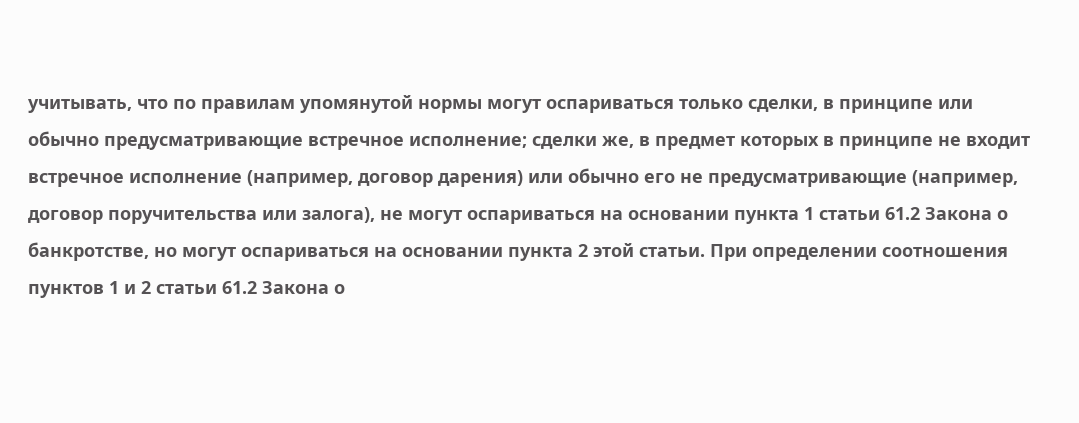учитывать, что по правилам упомянутой нормы могут оспариваться только сделки, в принципе или обычно предусматривающие встречное исполнение; сделки же, в предмет которых в принципе не входит встречное исполнение (например, договор дарения) или обычно его не предусматривающие (например, договор поручительства или залога), не могут оспариваться на основании пункта 1 статьи 61.2 Закона о банкротстве, но могут оспариваться на основании пункта 2 этой статьи. При определении соотношения пунктов 1 и 2 статьи 61.2 Закона о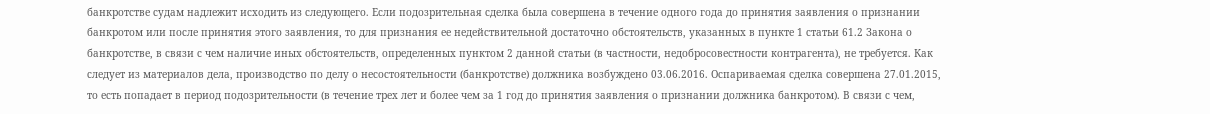банкротстве судам надлежит исходить из следующего. Если подозрительная сделка была совершена в течение одного года до принятия заявления о признании банкротом или после принятия этого заявления, то для признания ее недействительной достаточно обстоятельств, указанных в пункте 1 статьи 61.2 Закона о банкротстве, в связи с чем наличие иных обстоятельств, определенных пунктом 2 данной статьи (в частности, недобросовестности контрагента), не требуется. Как следует из материалов дела, производство по делу о несостоятельности (банкротстве) должника возбуждено 03.06.2016. Оспариваемая сделка совершена 27.01.2015, то есть попадает в период подозрительности (в течение трех лет и более чем за 1 год до принятия заявления о признании должника банкротом). В связи с чем,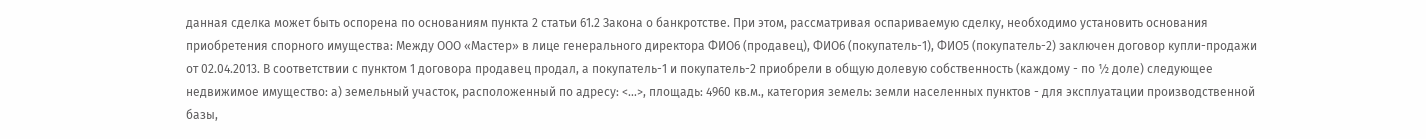данная сделка может быть оспорена по основаниям пункта 2 статьи 61.2 Закона о банкротстве. При этом, рассматривая оспариваемую сделку, необходимо установить основания приобретения спорного имущества: Между ООО «Мастер» в лице генерального директора ФИО6 (продавец), ФИО6 (покупатель-1), ФИО5 (покупатель-2) заключен договор купли-продажи от 02.04.2013. В соответствии с пунктом 1 договора продавец продал, а покупатель-1 и покупатель-2 приобрели в общую долевую собственность (каждому - по ½ доле) следующее недвижимое имущество: а) земельный участок, расположенный по адресу: <...>, площадь: 4960 кв.м., категория земель: земли населенных пунктов - для эксплуатации производственной базы,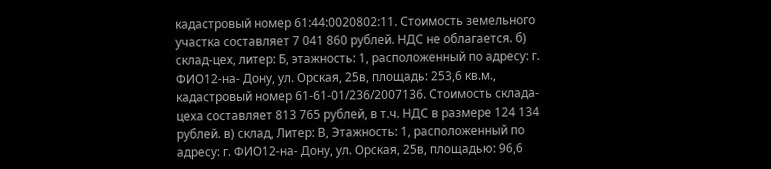кадастровый номер 61:44:0020802:11. Стоимость земельного участка составляет 7 041 860 рублей. НДС не облагается. б) склад-цех, литер: Б, этажность: 1, расположенный по адресу: г. ФИО12-на- Дону, ул. Орская, 25в, площадь: 253,6 кв.м., кадастровый номер 61-61-01/236/2007136. Стоимость склада-цеха составляет 813 765 рублей, в т.ч. НДС в размере 124 134 рублей. в) склад, Литер: В, Этажность: 1, расположенный по адресу: г. ФИО12-на- Дону, ул. Орская, 25в, площадью: 96,6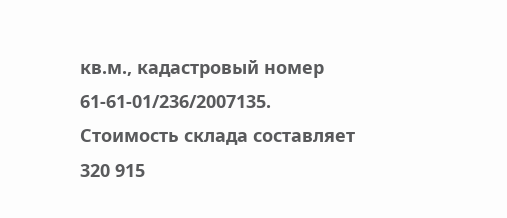кв.м., кадастровый номер 61-61-01/236/2007135. Стоимость склада составляет 320 915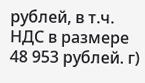рублей, в т.ч. НДС в размере 48 953 рублей. г)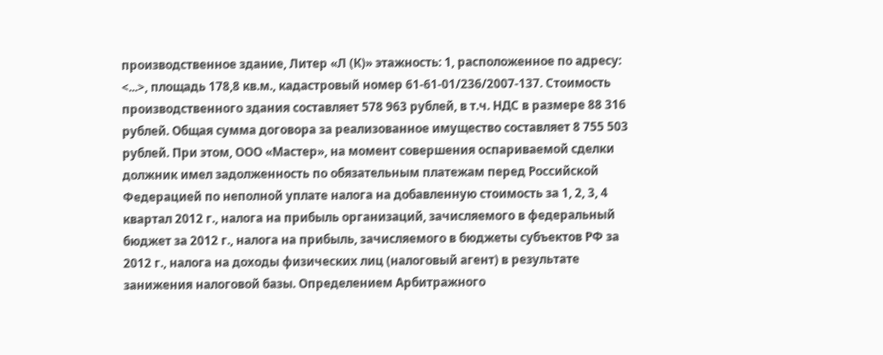производственное здание, Литер «Л (К)» этажность: 1, расположенное по адресу: <...>, площадь 178,8 кв.м., кадастровый номер 61-61-01/236/2007-137. Стоимость производственного здания составляет 578 963 рублей, в т.ч. НДС в размере 88 316 рублей. Общая сумма договора за реализованное имущество составляет 8 755 503 рублей. При этом, ООО «Мастер», на момент совершения оспариваемой сделки должник имел задолженность по обязательным платежам перед Российской Федерацией по неполной уплате налога на добавленную стоимость за 1, 2, 3, 4 квартал 2012 г., налога на прибыль организаций, зачисляемого в федеральный бюджет за 2012 г., налога на прибыль, зачисляемого в бюджеты субъектов РФ за 2012 г., налога на доходы физических лиц (налоговый агент) в результате занижения налоговой базы. Определением Арбитражного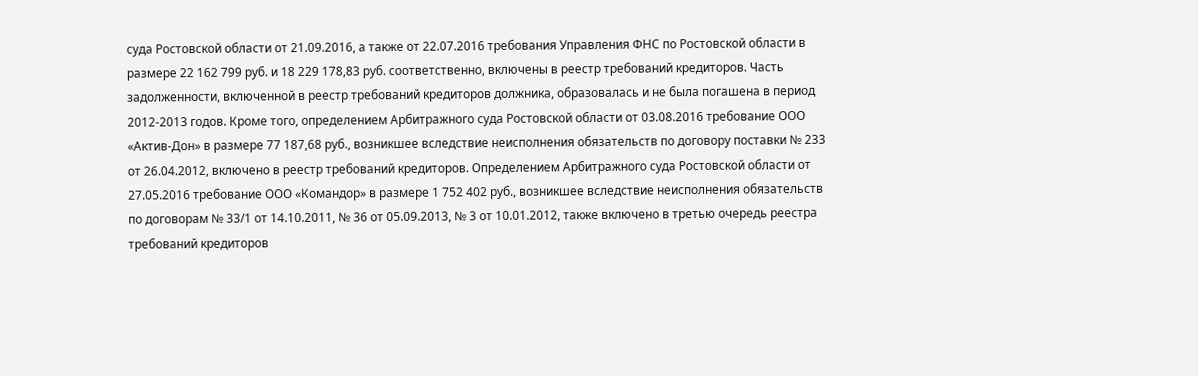суда Ростовской области от 21.09.2016, а также от 22.07.2016 требования Управления ФНС по Ростовской области в размере 22 162 799 руб. и 18 229 178,83 руб. соответственно, включены в реестр требований кредиторов. Часть задолженности, включенной в реестр требований кредиторов должника, образовалась и не была погашена в период 2012-2013 годов. Кроме того, определением Арбитражного суда Ростовской области от 03.08.2016 требование ООО «Актив-Дон» в размере 77 187,68 руб., возникшее вследствие неисполнения обязательств по договору поставки № 233 от 26.04.2012, включено в реестр требований кредиторов. Определением Арбитражного суда Ростовской области от 27.05.2016 требование ООО «Командор» в размере 1 752 402 руб., возникшее вследствие неисполнения обязательств по договорам № 33/1 от 14.10.2011, № 36 от 05.09.2013, № 3 от 10.01.2012, также включено в третью очередь реестра требований кредиторов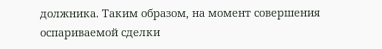должника. Таким образом, на момент совершения оспариваемой сделки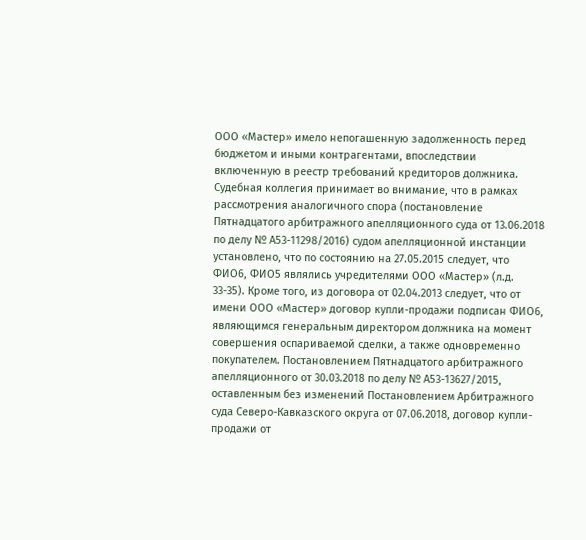ООО «Мастер» имело непогашенную задолженность перед бюджетом и иными контрагентами, впоследствии включенную в реестр требований кредиторов должника. Судебная коллегия принимает во внимание, что в рамках рассмотрения аналогичного спора (постановление Пятнадцатого арбитражного апелляционного суда от 13.06.2018 по делу № А53-11298/2016) судом апелляционной инстанции установлено, что по состоянию на 27.05.2015 следует, что ФИО6, ФИО5 являлись учредителями ООО «Мастер» (л.д. 33-35). Кроме того, из договора от 02.04.2013 следует, что от имени ООО «Мастер» договор купли-продажи подписан ФИО6, являющимся генеральным директором должника на момент совершения оспариваемой сделки, а также одновременно покупателем. Постановлением Пятнадцатого арбитражного апелляционного от 30.03.2018 по делу № А53-13627/2015, оставленным без изменений Постановлением Арбитражного суда Северо-Кавказского округа от 07.06.2018, договор купли- продажи от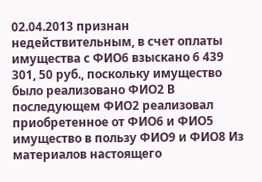02.04.2013 признан недействительным, в счет оплаты имущества с ФИО6 взыскано 6 439 301, 50 руб., поскольку имущество было реализовано ФИО2 В последующем ФИО2 реализовал приобретенное от ФИО6 и ФИО5 имущество в пользу ФИО9 и ФИО8 Из материалов настоящего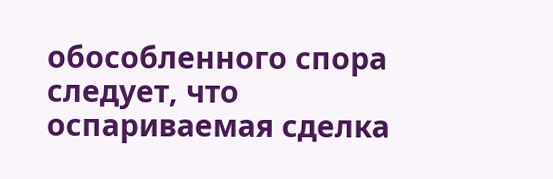обособленного спора следует, что оспариваемая сделка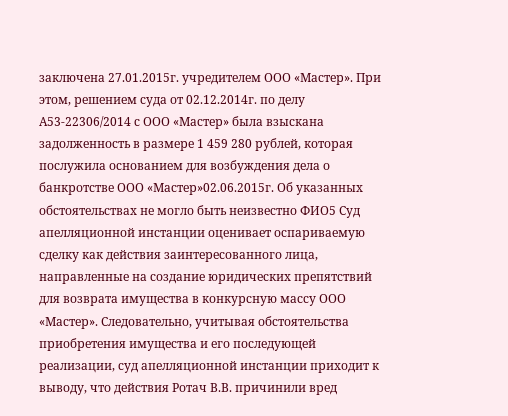заключена 27.01.2015г. учредителем ООО «Мастер». При этом, решением суда от 02.12.2014г. по делу А53-22306/2014 с ООО «Мастер» была взыскана задолженность в размере 1 459 280 рублей, которая послужила основанием для возбуждения дела о банкротстве ООО «Мастер»02.06.2015г. Об указанных обстоятельствах не могло быть неизвестно ФИО5 Суд апелляционной инстанции оценивает оспариваемую сделку как действия заинтересованного лица, направленные на создание юридических препятствий для возврата имущества в конкурсную массу ООО «Мастер». Следовательно, учитывая обстоятельства приобретения имущества и его последующей реализации, суд апелляционной инстанции приходит к выводу, что действия Ротач В.В. причинили вред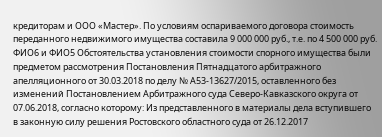кредиторам и ООО «Мастер». По условиям оспариваемого договора стоимость переданного недвижимого имущества составила 9 000 000 руб., т.е. по 4 500 000 руб. ФИО6 и ФИО5 Обстоятельства установления стоимости спорного имущества были предметом рассмотрения Постановления Пятнадцатого арбитражного апелляционного от 30.03.2018 по делу № А53-13627/2015, оставленного без изменений Постановлением Арбитражного суда Северо-Кавказского округа от 07.06.2018, согласно которому: Из представленного в материалы дела вступившего в законную силу решения Ростовского областного суда от 26.12.2017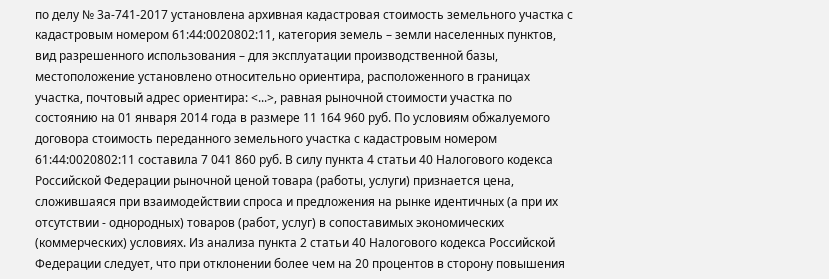по делу № 3а-741-2017 установлена архивная кадастровая стоимость земельного участка с кадастровым номером 61:44:0020802:11, категория земель – земли населенных пунктов, вид разрешенного использования – для эксплуатации производственной базы, местоположение установлено относительно ориентира, расположенного в границах участка, почтовый адрес ориентира: <...>, равная рыночной стоимости участка по состоянию на 01 января 2014 года в размере 11 164 960 руб. По условиям обжалуемого договора стоимость переданного земельного участка с кадастровым номером 61:44:0020802:11 составила 7 041 860 руб. В силу пункта 4 статьи 40 Налогового кодекса Российской Федерации рыночной ценой товара (работы, услуги) признается цена, сложившаяся при взаимодействии спроса и предложения на рынке идентичных (а при их отсутствии - однородных) товаров (работ, услуг) в сопоставимых экономических (коммерческих) условиях. Из анализа пункта 2 статьи 40 Налогового кодекса Российской Федерации следует, что при отклонении более чем на 20 процентов в сторону повышения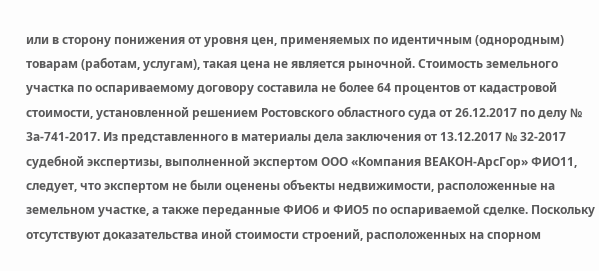или в сторону понижения от уровня цен, применяемых по идентичным (однородным) товарам (работам, услугам), такая цена не является рыночной. Стоимость земельного участка по оспариваемому договору составила не более 64 процентов от кадастровой стоимости, установленной решением Ростовского областного суда от 26.12.2017 по делу № 3а-741-2017. Из представленного в материалы дела заключения от 13.12.2017 № 32-2017 судебной экспертизы, выполненной экспертом ООО «Компания ВЕАКОН-АрсГор» ФИО11, следует, что экспертом не были оценены объекты недвижимости, расположенные на земельном участке, а также переданные ФИО6 и ФИО5 по оспариваемой сделке. Поскольку отсутствуют доказательства иной стоимости строений, расположенных на спорном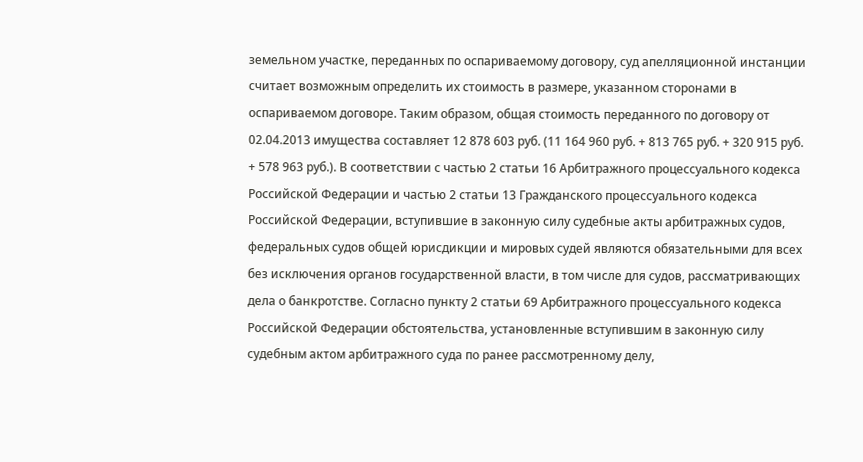земельном участке, переданных по оспариваемому договору, суд апелляционной инстанции считает возможным определить их стоимость в размере, указанном сторонами в оспариваемом договоре. Таким образом, общая стоимость переданного по договору от 02.04.2013 имущества составляет 12 878 603 руб. (11 164 960 руб. + 813 765 руб. + 320 915 руб. + 578 963 руб.). В соответствии с частью 2 статьи 16 Арбитражного процессуального кодекса Российской Федерации и частью 2 статьи 13 Гражданского процессуального кодекса Российской Федерации, вступившие в законную силу судебные акты арбитражных судов, федеральных судов общей юрисдикции и мировых судей являются обязательными для всех без исключения органов государственной власти, в том числе для судов, рассматривающих дела о банкротстве. Согласно пункту 2 статьи 69 Арбитражного процессуального кодекса Российской Федерации обстоятельства, установленные вступившим в законную силу судебным актом арбитражного суда по ранее рассмотренному делу,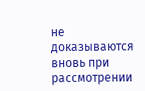не доказываются вновь при рассмотрении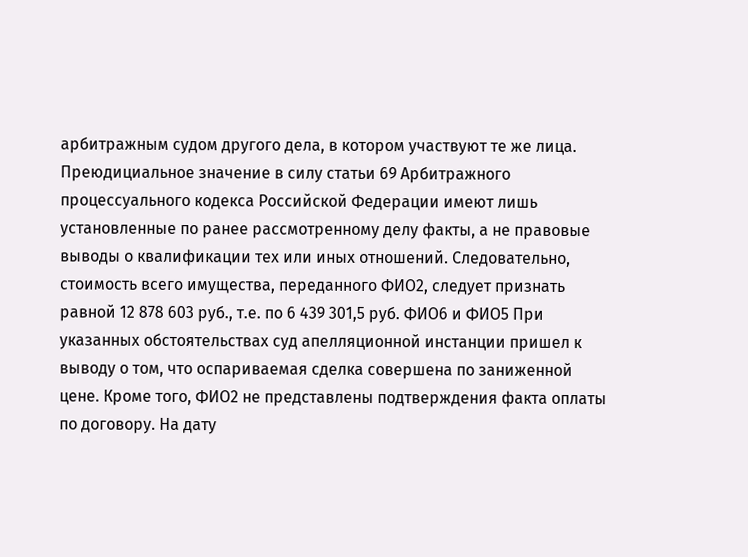арбитражным судом другого дела, в котором участвуют те же лица. Преюдициальное значение в силу статьи 69 Арбитражного процессуального кодекса Российской Федерации имеют лишь установленные по ранее рассмотренному делу факты, а не правовые выводы о квалификации тех или иных отношений. Следовательно, стоимость всего имущества, переданного ФИО2, следует признать равной 12 878 603 руб., т.е. по 6 439 301,5 руб. ФИО6 и ФИО5 При указанных обстоятельствах суд апелляционной инстанции пришел к выводу о том, что оспариваемая сделка совершена по заниженной цене. Кроме того, ФИО2 не представлены подтверждения факта оплаты по договору. На дату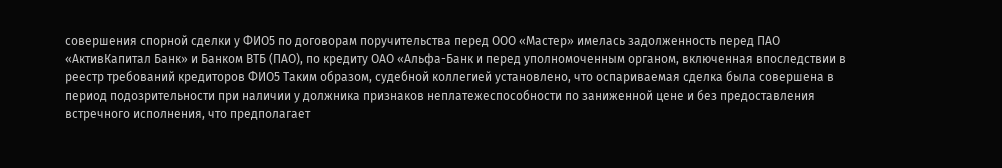совершения спорной сделки у ФИО5 по договорам поручительства перед ООО «Мастер» имелась задолженность перед ПАО «АктивКапитал Банк» и Банком ВТБ (ПАО), по кредиту ОАО «Альфа-Банк и перед уполномоченным органом, включенная впоследствии в реестр требований кредиторов ФИО5 Таким образом, судебной коллегией установлено, что оспариваемая сделка была совершена в период подозрительности при наличии у должника признаков неплатежеспособности по заниженной цене и без предоставления встречного исполнения, что предполагает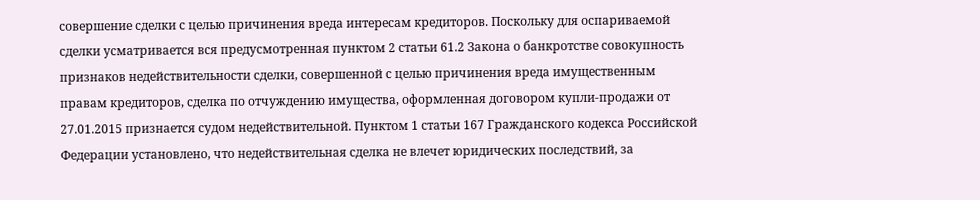совершение сделки с целью причинения вреда интересам кредиторов. Поскольку для оспариваемой сделки усматривается вся предусмотренная пунктом 2 статьи 61.2 Закона о банкротстве совокупность признаков недействительности сделки, совершенной с целью причинения вреда имущественным правам кредиторов, сделка по отчуждению имущества, оформленная договором купли-продажи от 27.01.2015 признается судом недействительной. Пунктом 1 статьи 167 Гражданского кодекса Российской Федерации установлено, что недействительная сделка не влечет юридических последствий, за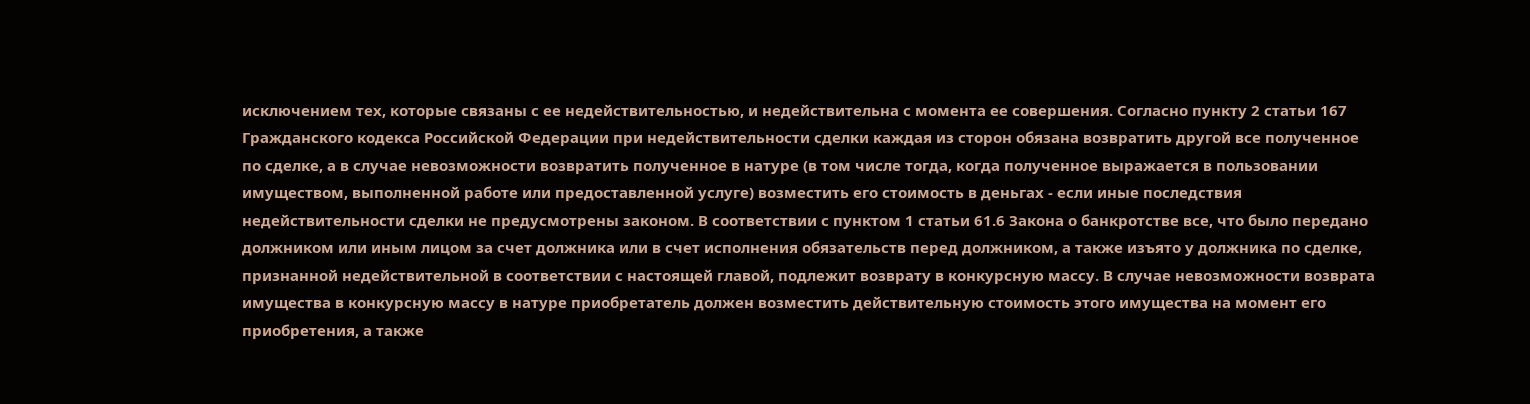исключением тех, которые связаны с ее недействительностью, и недействительна с момента ее совершения. Согласно пункту 2 статьи 167 Гражданского кодекса Российской Федерации при недействительности сделки каждая из сторон обязана возвратить другой все полученное по сделке, а в случае невозможности возвратить полученное в натуре (в том числе тогда, когда полученное выражается в пользовании имуществом, выполненной работе или предоставленной услуге) возместить его стоимость в деньгах - если иные последствия недействительности сделки не предусмотрены законом. В соответствии с пунктом 1 статьи 61.6 Закона о банкротстве все, что было передано должником или иным лицом за счет должника или в счет исполнения обязательств перед должником, а также изъято у должника по сделке, признанной недействительной в соответствии с настоящей главой, подлежит возврату в конкурсную массу. В случае невозможности возврата имущества в конкурсную массу в натуре приобретатель должен возместить действительную стоимость этого имущества на момент его приобретения, а также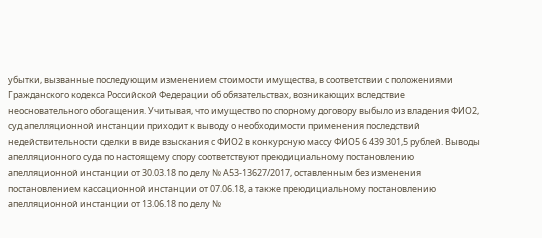убытки, вызванные последующим изменением стоимости имущества, в соответствии с положениями Гражданского кодекса Российской Федерации об обязательствах, возникающих вследствие неосновательного обогащения. Учитывая, что имущество по спорному договору выбыло из владения ФИО2, суд апелляционной инстанции приходит к выводу о необходимости применения последствий недействительности сделки в виде взыскания с ФИО2 в конкурсную массу ФИО5 6 439 301,5 рублей. Выводы апелляционного суда по настоящему спору соответствуют преюдициальному постановлению апелляционной инстанции от 30.03.18 по делу № А53-13627/2017, оставленным без изменения постановлением кассационной инстанции от 07.06.18, а также преюдициальному постановлению апелляционной инстанции от 13.06.18 по делу №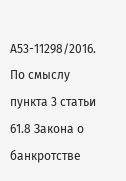А53-11298/2016. По смыслу пункта 3 статьи 61.8 Закона о банкротстве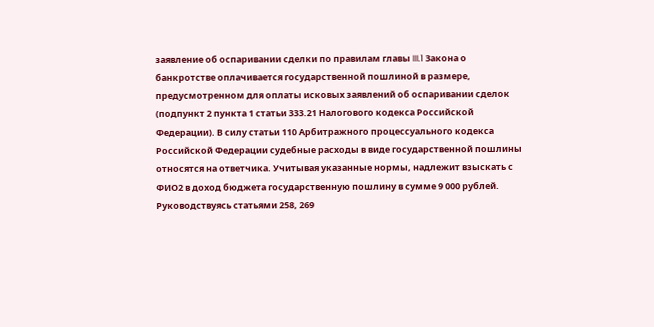заявление об оспаривании сделки по правилам главы III.1 Закона о банкротстве оплачивается государственной пошлиной в размере, предусмотренном для оплаты исковых заявлений об оспаривании сделок (подпункт 2 пункта 1 статьи 333.21 Налогового кодекса Российской Федерации). В силу статьи 110 Арбитражного процессуального кодекса Российской Федерации судебные расходы в виде государственной пошлины относятся на ответчика. Учитывая указанные нормы, надлежит взыскать с ФИО2 в доход бюджета государственную пошлину в сумме 9 000 рублей. Руководствуясь статьями 258, 269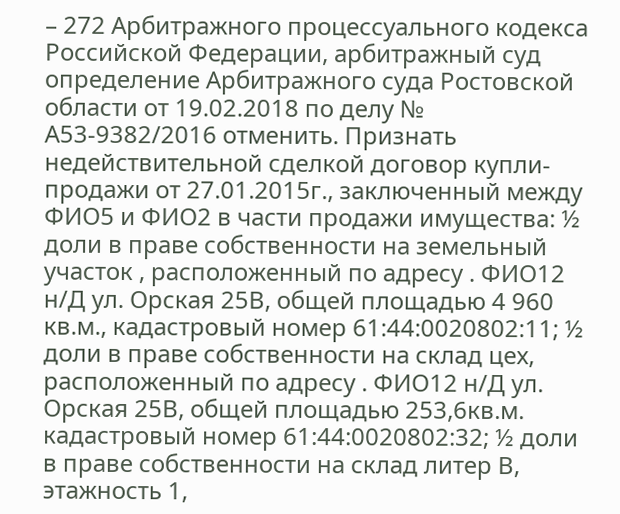– 272 Арбитражного процессуального кодекса Российской Федерации, арбитражный суд определение Арбитражного суда Ростовской области от 19.02.2018 по делу № А53-9382/2016 отменить. Признать недействительной сделкой договор купли-продажи от 27.01.2015г., заключенный между ФИО5 и ФИО2 в части продажи имущества: ½ доли в праве собственности на земельный участок , расположенный по адресу . ФИО12 н/Д ул. Орская 25В, общей площадью 4 960 кв.м., кадастровый номер 61:44:0020802:11; ½ доли в праве собственности на склад цех, расположенный по адресу . ФИО12 н/Д ул. Орская 25В, общей площадью 253,6кв.м. кадастровый номер 61:44:0020802:32; ½ доли в праве собственности на склад литер В, этажность 1,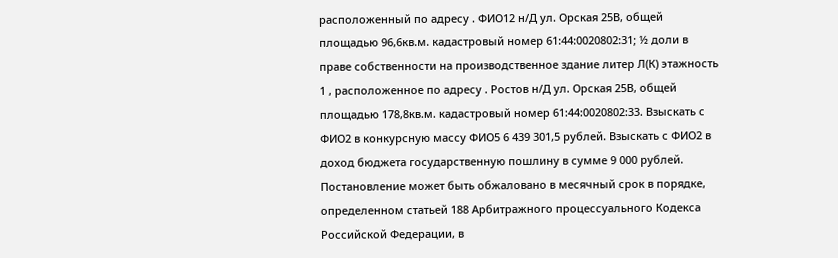расположенный по адресу . ФИО12 н/Д ул. Орская 25В, общей площадью 96,6кв.м. кадастровый номер 61:44:0020802:31; ½ доли в праве собственности на производственное здание литер Л(К) этажность 1 , расположенное по адресу . Ростов н/Д ул. Орская 25В, общей площадью 178,8кв.м. кадастровый номер 61:44:0020802:33. Взыскать с ФИО2 в конкурсную массу ФИО5 6 439 301,5 рублей. Взыскать с ФИО2 в доход бюджета государственную пошлину в сумме 9 000 рублей. Постановление может быть обжаловано в месячный срок в порядке, определенном статьей 188 Арбитражного процессуального Кодекса Российской Федерации, в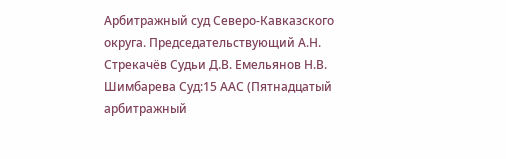Арбитражный суд Северо-Кавказского округа. Председательствующий А.Н. Стрекачёв Судьи Д.В. Емельянов Н.В. Шимбарева Суд:15 ААС (Пятнадцатый арбитражный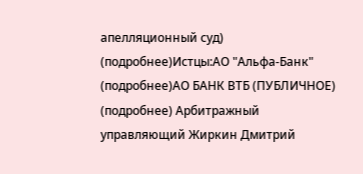апелляционный суд) (подробнее)Истцы:АО "Альфа-Банк" (подробнее)АО БАНК ВТБ (ПУБЛИЧНОЕ) (подробнее) Арбитражный управляющий Жиркин Дмитрий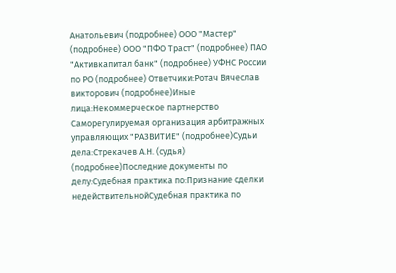Анатольевич (подробнее) ООО "Мастер" (подробнее) ООО "ПФО Траст" (подробнее) ПАО "Активкапитал банк" (подробнее) УФНС России по РО (подробнее) Ответчики:Ротач Вячеслав викторович (подробнее)Иные лица:Некоммерческое партнерство Саморегулируемая организация арбитражных управляющих "РАЗВИТИЕ" (подробнее)Судьи дела:Стрекачев А.Н. (судья) (подробнее)Последние документы по делу:Судебная практика по:Признание сделки недействительнойСудебная практика по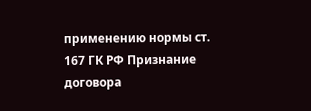применению нормы ст. 167 ГК РФ Признание договора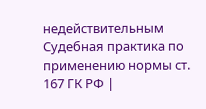недействительным Судебная практика по применению нормы ст. 167 ГК РФ |